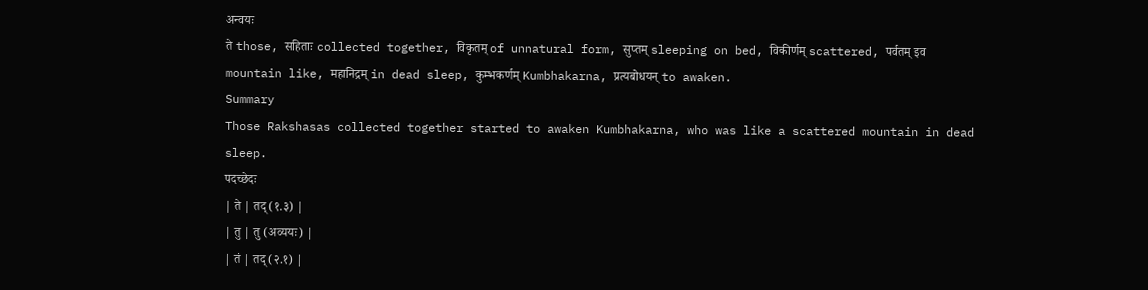अन्वयः
ते those, सहिताः collected together, विकृतम् of unnatural form, सुप्तम् sleeping on bed, विकीर्णम् scattered, पर्वतम् इव mountain like, महानिद्रम् in dead sleep, कुम्भकर्णम् Kumbhakarna, प्रत्यबोधयन् to awaken.
Summary
Those Rakshasas collected together started to awaken Kumbhakarna, who was like a scattered mountain in dead sleep.
पदच्छेदः
| ते | तद् (१.३) |
| तु | तु (अव्ययः) |
| तं | तद् (२.१) |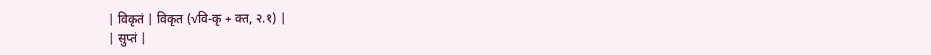| विकृतं | विकृत (√वि-कृ + क्त, २.१) |
| सुप्तं |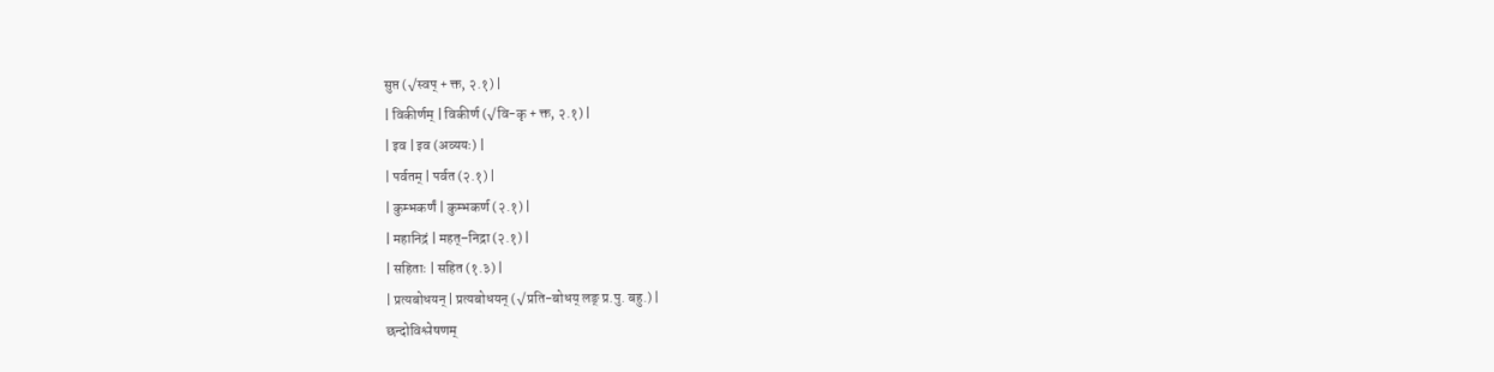सुप्त (√स्वप् + क्त, २.१) |
| विकीर्णम् | विकीर्ण (√वि-कृ + क्त, २.१) |
| इव | इव (अव्ययः) |
| पर्वतम् | पर्वत (२.१) |
| कुम्भकर्णं | कुम्भकर्ण (२.१) |
| महानिद्रं | महत्–निद्रा (२.१) |
| सहिताः | सहित (१.३) |
| प्रत्यबोधयन् | प्रत्यबोधयन् (√प्रति-बोधय् लङ् प्र.पु. बहु.) |
छन्दोविश्लेषणम्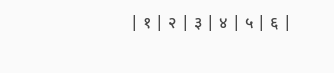| १ | २ | ३ | ४ | ५ | ६ |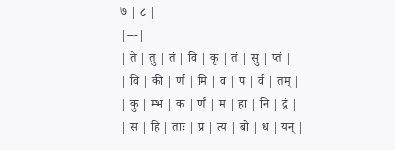७ | ८ |
|---|
| ते | तु | तं | वि | कृ | तं | सु | प्तं |
| वि | की | र्ण | मि | व | प | र्व | तम् |
| कु | म्भ | क | र्णं | म | हा | नि | द्रं |
| स | हि | ताः | प्र | त्य | बो | ध | यन् |